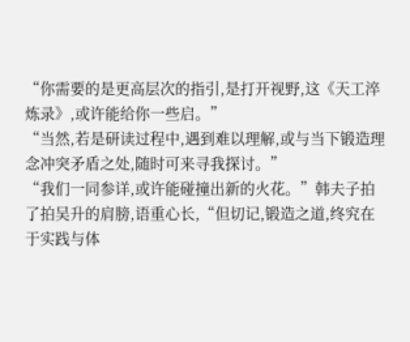“你需要的是更高层次的指引,是打开视野,这《天工淬炼录》,或许能给你一些启。”
“当然,若是研读过程中,遇到难以理解,或与当下锻造理念冲突矛盾之处,随时可来寻我探讨。”
“我们一同参详,或许能碰撞出新的火花。”韩夫子拍了拍吴升的肩膀,语重心长,“但切记,锻造之道,终究在于实践与体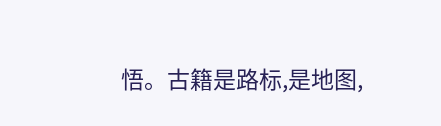悟。古籍是路标,是地图,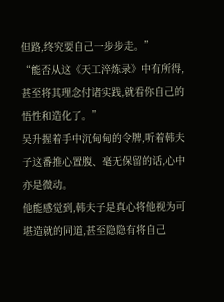但路,终究要自己一步步走。”
“能否从这《天工淬炼录》中有所得,甚至将其理念付诸实践,就看你自己的悟性和造化了。”
吴升握着手中沉甸甸的令牌,听着韩夫子这番推心置腹、毫无保留的话,心中亦是微动。
他能感觉到,韩夫子是真心将他视为可堪造就的同道,甚至隐隐有将自己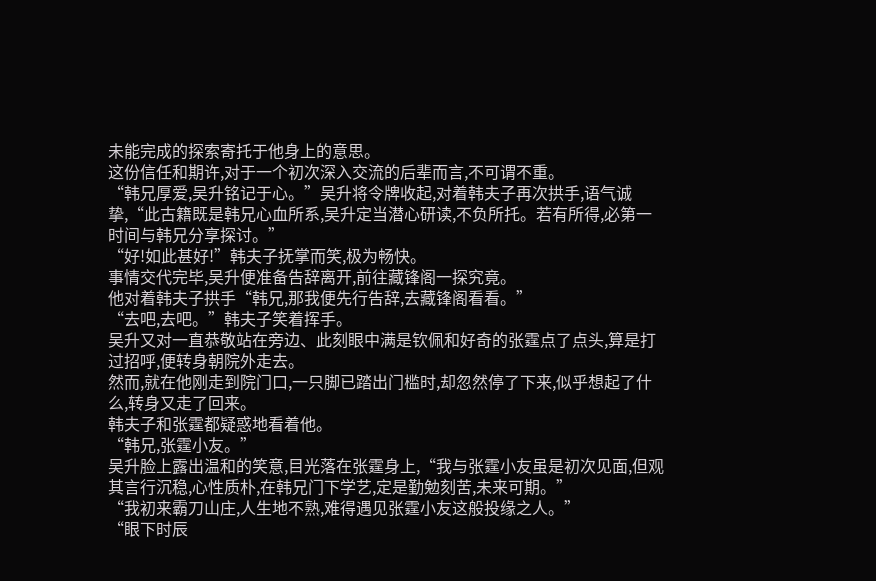未能完成的探索寄托于他身上的意思。
这份信任和期许,对于一个初次深入交流的后辈而言,不可谓不重。
“韩兄厚爱,吴升铭记于心。”吴升将令牌收起,对着韩夫子再次拱手,语气诚挚,“此古籍既是韩兄心血所系,吴升定当潜心研读,不负所托。若有所得,必第一时间与韩兄分享探讨。”
“好!如此甚好!”韩夫子抚掌而笑,极为畅快。
事情交代完毕,吴升便准备告辞离开,前往藏锋阁一探究竟。
他对着韩夫子拱手“韩兄,那我便先行告辞,去藏锋阁看看。”
“去吧,去吧。”韩夫子笑着挥手。
吴升又对一直恭敬站在旁边、此刻眼中满是钦佩和好奇的张霆点了点头,算是打过招呼,便转身朝院外走去。
然而,就在他刚走到院门口,一只脚已踏出门槛时,却忽然停了下来,似乎想起了什么,转身又走了回来。
韩夫子和张霆都疑惑地看着他。
“韩兄,张霆小友。”
吴升脸上露出温和的笑意,目光落在张霆身上,“我与张霆小友虽是初次见面,但观其言行沉稳,心性质朴,在韩兄门下学艺,定是勤勉刻苦,未来可期。”
“我初来霸刀山庄,人生地不熟,难得遇见张霆小友这般投缘之人。”
“眼下时辰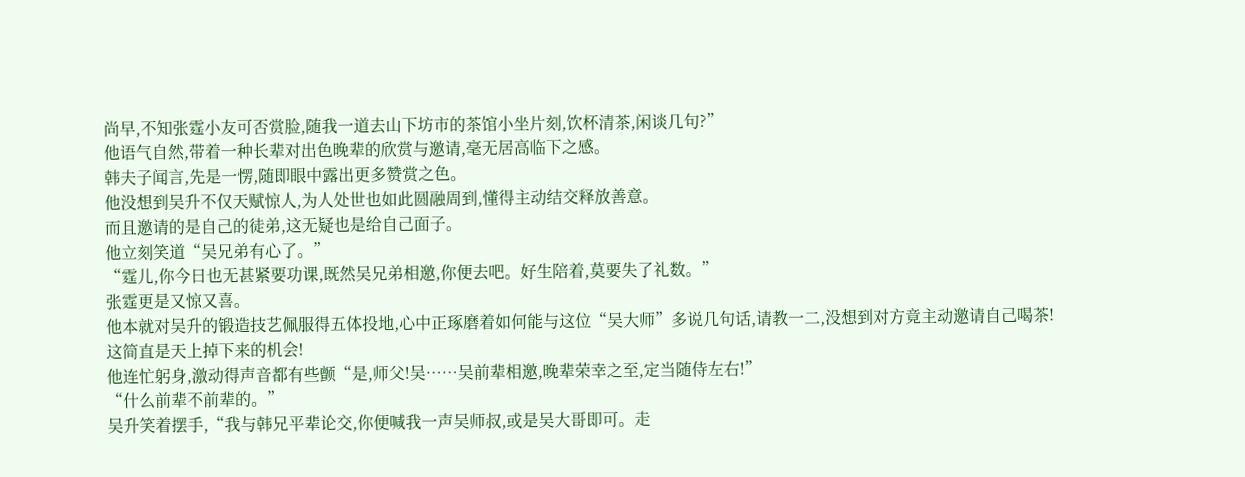尚早,不知张霆小友可否赏脸,随我一道去山下坊市的茶馆小坐片刻,饮杯清茶,闲谈几句?”
他语气自然,带着一种长辈对出色晚辈的欣赏与邀请,毫无居高临下之感。
韩夫子闻言,先是一愣,随即眼中露出更多赞赏之色。
他没想到吴升不仅天赋惊人,为人处世也如此圆融周到,懂得主动结交释放善意。
而且邀请的是自己的徒弟,这无疑也是给自己面子。
他立刻笑道“吴兄弟有心了。”
“霆儿,你今日也无甚紧要功课,既然吴兄弟相邀,你便去吧。好生陪着,莫要失了礼数。”
张霆更是又惊又喜。
他本就对吴升的锻造技艺佩服得五体投地,心中正琢磨着如何能与这位“吴大师”多说几句话,请教一二,没想到对方竟主动邀请自己喝茶!
这简直是天上掉下来的机会!
他连忙躬身,激动得声音都有些颤“是,师父!吴……吴前辈相邀,晚辈荣幸之至,定当随侍左右!”
“什么前辈不前辈的。”
吴升笑着摆手,“我与韩兄平辈论交,你便喊我一声吴师叔,或是吴大哥即可。走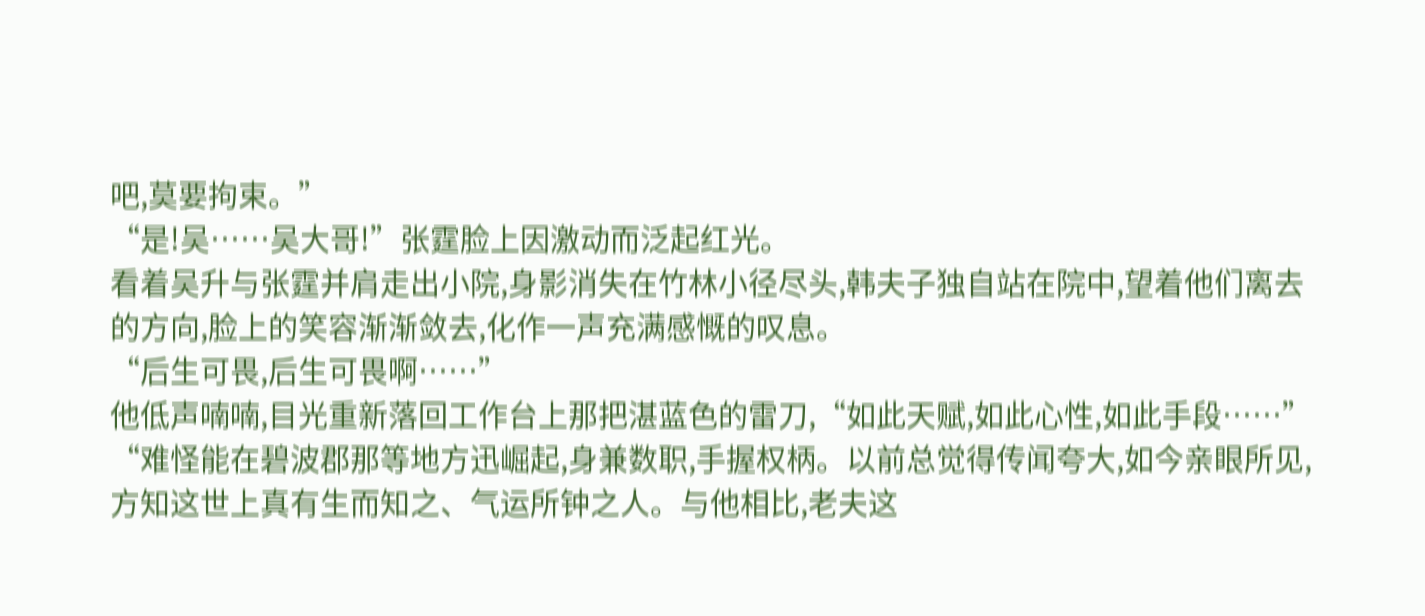吧,莫要拘束。”
“是!吴……吴大哥!”张霆脸上因激动而泛起红光。
看着吴升与张霆并肩走出小院,身影消失在竹林小径尽头,韩夫子独自站在院中,望着他们离去的方向,脸上的笑容渐渐敛去,化作一声充满感慨的叹息。
“后生可畏,后生可畏啊……”
他低声喃喃,目光重新落回工作台上那把湛蓝色的雷刀,“如此天赋,如此心性,如此手段……”
“难怪能在碧波郡那等地方迅崛起,身兼数职,手握权柄。以前总觉得传闻夸大,如今亲眼所见,方知这世上真有生而知之、气运所钟之人。与他相比,老夫这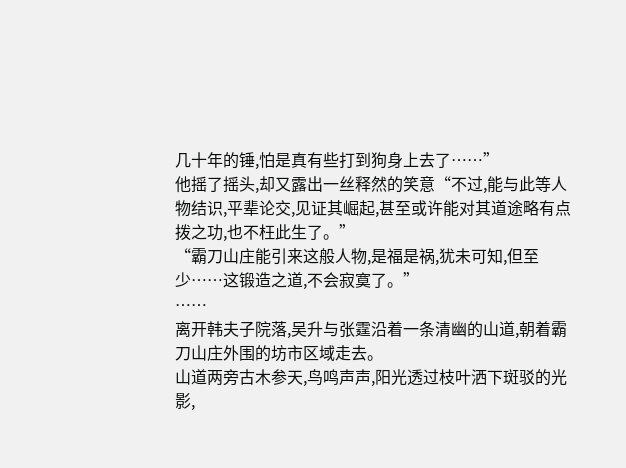几十年的锤,怕是真有些打到狗身上去了……”
他摇了摇头,却又露出一丝释然的笑意“不过,能与此等人物结识,平辈论交,见证其崛起,甚至或许能对其道途略有点拨之功,也不枉此生了。”
“霸刀山庄能引来这般人物,是福是祸,犹未可知,但至少……这锻造之道,不会寂寞了。”
……
离开韩夫子院落,吴升与张霆沿着一条清幽的山道,朝着霸刀山庄外围的坊市区域走去。
山道两旁古木参天,鸟鸣声声,阳光透过枝叶洒下斑驳的光影,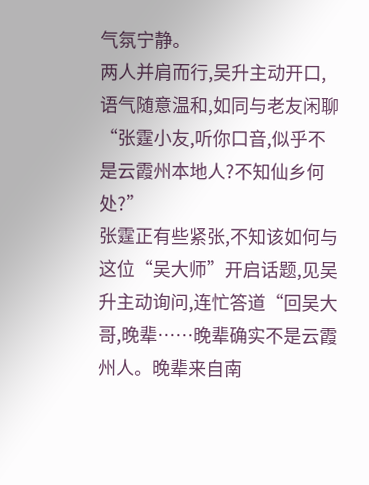气氛宁静。
两人并肩而行,吴升主动开口,语气随意温和,如同与老友闲聊“张霆小友,听你口音,似乎不是云霞州本地人?不知仙乡何处?”
张霆正有些紧张,不知该如何与这位“吴大师”开启话题,见吴升主动询问,连忙答道“回吴大哥,晚辈……晚辈确实不是云霞州人。晚辈来自南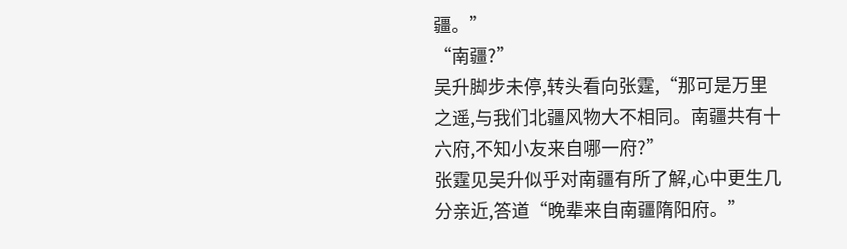疆。”
“南疆?”
吴升脚步未停,转头看向张霆,“那可是万里之遥,与我们北疆风物大不相同。南疆共有十六府,不知小友来自哪一府?”
张霆见吴升似乎对南疆有所了解,心中更生几分亲近,答道“晚辈来自南疆隋阳府。”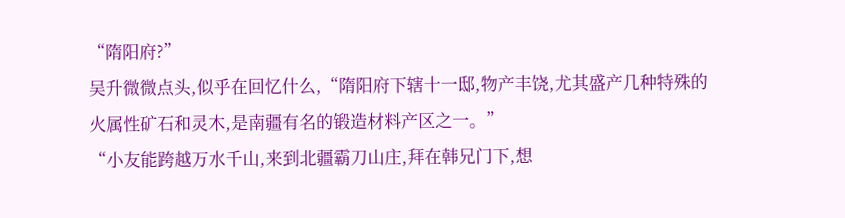“隋阳府?”
吴升微微点头,似乎在回忆什么,“隋阳府下辖十一邸,物产丰饶,尤其盛产几种特殊的火属性矿石和灵木,是南疆有名的锻造材料产区之一。”
“小友能跨越万水千山,来到北疆霸刀山庄,拜在韩兄门下,想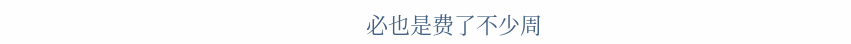必也是费了不少周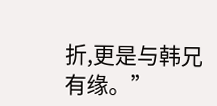折,更是与韩兄有缘。”